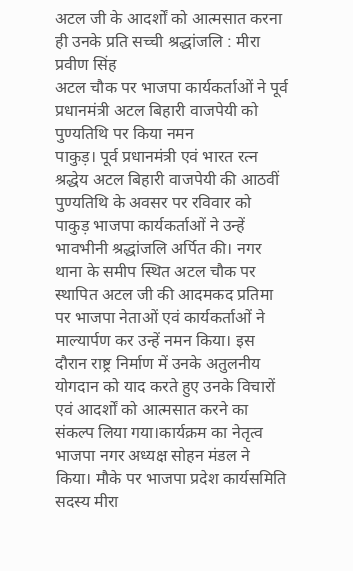अटल जी के आदर्शों को आत्मसात करना ही उनके प्रति सच्ची श्रद्धांजलि : मीरा प्रवीण सिंह
अटल चौक पर भाजपा कार्यकर्ताओं ने पूर्व प्रधानमंत्री अटल बिहारी वाजपेयी को पुण्यतिथि पर किया नमन
पाकुड़। पूर्व प्रधानमंत्री एवं भारत रत्न श्रद्धेय अटल बिहारी वाजपेयी की आठवीं पुण्यतिथि के अवसर पर रविवार को पाकुड़ भाजपा कार्यकर्ताओं ने उन्हें भावभीनी श्रद्धांजलि अर्पित की। नगर थाना के समीप स्थित अटल चौक पर स्थापित अटल जी की आदमकद प्रतिमा पर भाजपा नेताओं एवं कार्यकर्ताओं ने माल्यार्पण कर उन्हें नमन किया। इस दौरान राष्ट्र निर्माण में उनके अतुलनीय योगदान को याद करते हुए उनके विचारों एवं आदर्शों को आत्मसात करने का संकल्प लिया गया।कार्यक्रम का नेतृत्व भाजपा नगर अध्यक्ष सोहन मंडल ने किया। मौके पर भाजपा प्रदेश कार्यसमिति सदस्य मीरा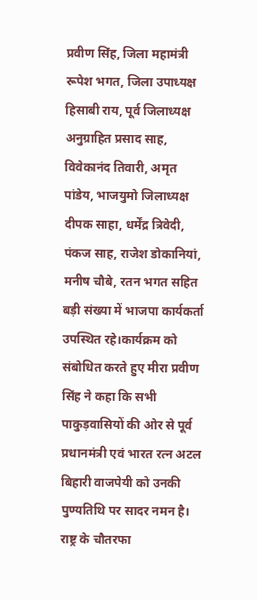प्रवीण सिंह, जिला महामंत्री रूपेश भगत, जिला उपाध्यक्ष हिसाबी राय, पूर्व जिलाध्यक्ष अनुग्राहित प्रसाद साह, विवेकानंद तिवारी, अमृत पांडेय, भाजयुमो जिलाध्यक्ष दीपक साहा, धर्मेंद्र त्रिवेदी, पंकज साह, राजेश डोकानियां, मनीष चौबे, रतन भगत सहित बड़ी संख्या में भाजपा कार्यकर्ता उपस्थित रहे।कार्यक्रम को संबोधित करते हुए मीरा प्रवीण सिंह ने कहा कि सभी पाकुड़वासियों की ओर से पूर्व प्रधानमंत्री एवं भारत रत्न अटल बिहारी वाजपेयी को उनकी पुण्यतिथि पर सादर नमन है। राष्ट्र के चौतरफा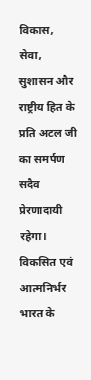विकास, सेवा, सुशासन और राष्ट्रीय हित के प्रति अटल जी का समर्पण सदैव प्रेरणादायी रहेगा। विकसित एवं आत्मनिर्भर भारत के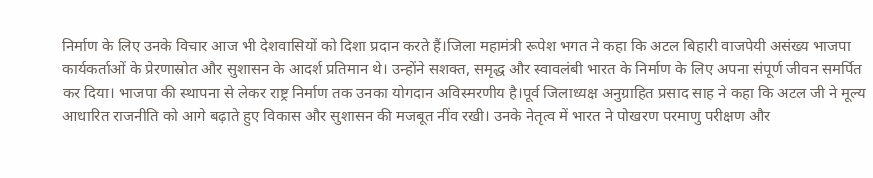निर्माण के लिए उनके विचार आज भी देशवासियों को दिशा प्रदान करते हैं।जिला महामंत्री रूपेश भगत ने कहा कि अटल बिहारी वाजपेयी असंख्य भाजपा कार्यकर्ताओं के प्रेरणास्रोत और सुशासन के आदर्श प्रतिमान थे। उन्होंने सशक्त, समृद्ध और स्वावलंबी भारत के निर्माण के लिए अपना संपूर्ण जीवन समर्पित कर दिया। भाजपा की स्थापना से लेकर राष्ट्र निर्माण तक उनका योगदान अविस्मरणीय है।पूर्व जिलाध्यक्ष अनुग्राहित प्रसाद साह ने कहा कि अटल जी ने मूल्य आधारित राजनीति को आगे बढ़ाते हुए विकास और सुशासन की मजबूत नींव रखी। उनके नेतृत्व में भारत ने पोखरण परमाणु परीक्षण और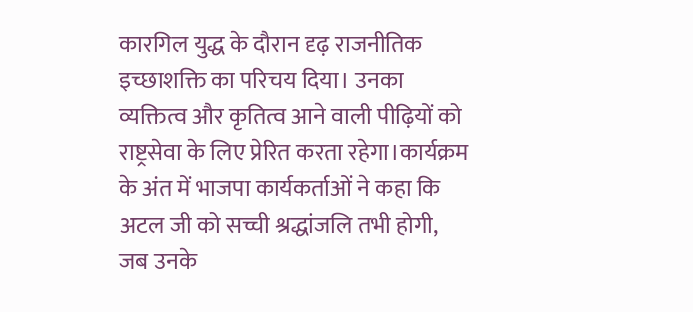कारगिल युद्ध के दौरान दृढ़ राजनीतिक इच्छाशक्ति का परिचय दिया। उनका व्यक्तित्व और कृतित्व आने वाली पीढ़ियों को राष्ट्रसेवा के लिए प्रेरित करता रहेगा।कार्यक्रम के अंत में भाजपा कार्यकर्ताओं ने कहा कि अटल जी को सच्ची श्रद्धांजलि तभी होगी, जब उनके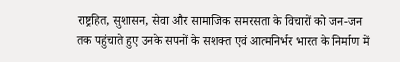राष्ट्रहित, सुशासन, सेवा और सामाजिक समरसता के विचारों को जन-जन तक पहुंचाते हुए उनके सपनों के सशक्त एवं आत्मनिर्भर भारत के निर्माण में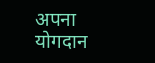अपना योगदान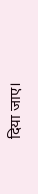दिया जाए।